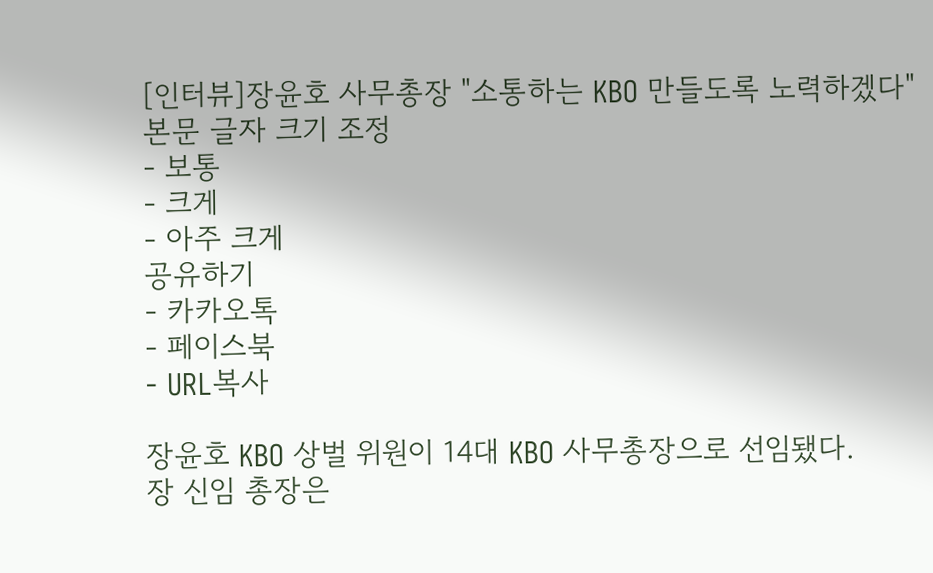[인터뷰]장윤호 사무총장 "소통하는 KBO 만들도록 노력하겠다"
본문 글자 크기 조정
- 보통
- 크게
- 아주 크게
공유하기
- 카카오톡
- 페이스북
- URL복사

장윤호 KBO 상벌 위원이 14대 KBO 사무총장으로 선임됐다.
장 신임 총장은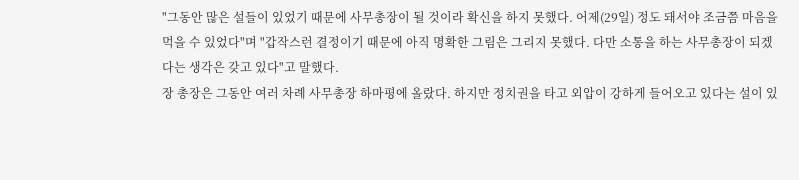"그동안 많은 설들이 있었기 때문에 사무총장이 될 것이라 확신을 하지 못했다. 어제(29일) 정도 돼서야 조금쯤 마음을 먹을 수 있었다"며 "갑작스런 결정이기 때문에 아직 명확한 그림은 그리지 못했다. 다만 소통을 하는 사무총장이 되겠다는 생각은 갖고 있다"고 말했다.
장 총장은 그동안 여러 차례 사무총장 하마평에 올랐다. 하지만 정치권을 타고 외압이 강하게 들어오고 있다는 설이 있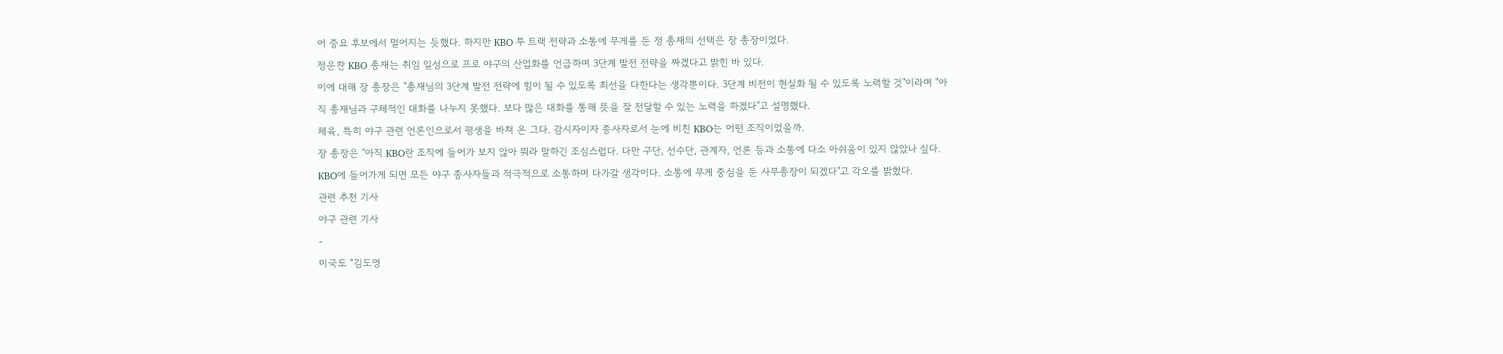어 중요 후보에서 멀어지는 듯했다. 하지만 KBO 투 트랙 전략과 소통에 무게를 둔 정 총재의 선택은 장 총장이었다.
정운찬 KBO 총재는 취임 일성으로 프로 야구의 산업화를 언급하며 3단계 발전 전략을 짜겠다고 밝힌 바 있다.
이에 대해 장 총장은 "총재님의 3단계 발전 전략에 힘이 될 수 있도록 최선을 다한다는 생각뿐이다. 3단계 비전이 현실화 될 수 있도록 노력할 것"이라며 "아직 총재님과 구체적인 대화를 나누지 못했다. 보다 많은 대화를 통해 뜻을 잘 전달할 수 있는 노력을 하겠다"고 설명했다.
체육, 특히 야구 관련 언론인으로서 평생을 바쳐 온 그다. 감시자이자 종사자로서 눈에 비친 KBO는 어떤 조직이었을까.
장 총장은 "아직 KBO란 조직에 들어가 보지 않아 뭐라 말하긴 조심스럽다. 다만 구단, 선수단, 관계자, 언론 등과 소통에 다소 아쉬움이 있지 않았나 싶다. KBO에 들어가게 되면 모든 야구 종사자들과 적극적으로 소통하며 다가갈 생각이다. 소통에 무게 중심을 둔 사무총장이 되겠다"고 각오를 밝혔다.
관련 추천 기사
야구 관련 기사
-
미국도 “김도영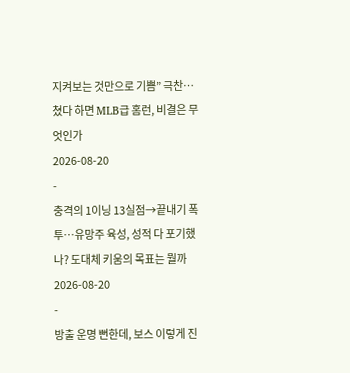지켜보는 것만으로 기쁨” 극찬… 쳤다 하면 MLB급 홈런, 비결은 무엇인가
2026-08-20
-
충격의 1이닝 13실점→끝내기 폭투…유망주 육성, 성적 다 포기했나? 도대체 키움의 목표는 뭘까
2026-08-20
-
방출 운명 뻔한데, 보스 이렇게 진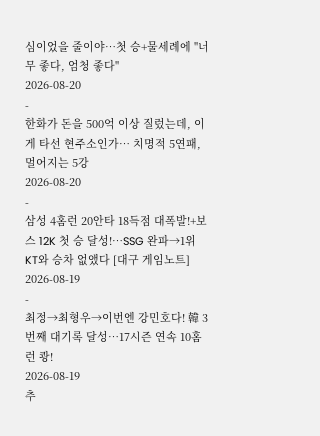심이었을 줄이야…첫 승+물세례에 "너무 좋다, 엄청 좋다"
2026-08-20
-
한화가 돈을 500억 이상 질렀는데, 이게 타선 현주소인가… 치명적 5연패, 멀어지는 5강
2026-08-20
-
삼성 4홈런 20안타 18득점 대폭발!+보스 12K 첫 승 달성!…SSG 완파→1위 KT와 승차 없앴다 [대구 게임노트]
2026-08-19
-
최정→최형우→이번엔 강민호다! 韓 3번째 대기록 달성…17시즌 연속 10홈런 쾅!
2026-08-19
추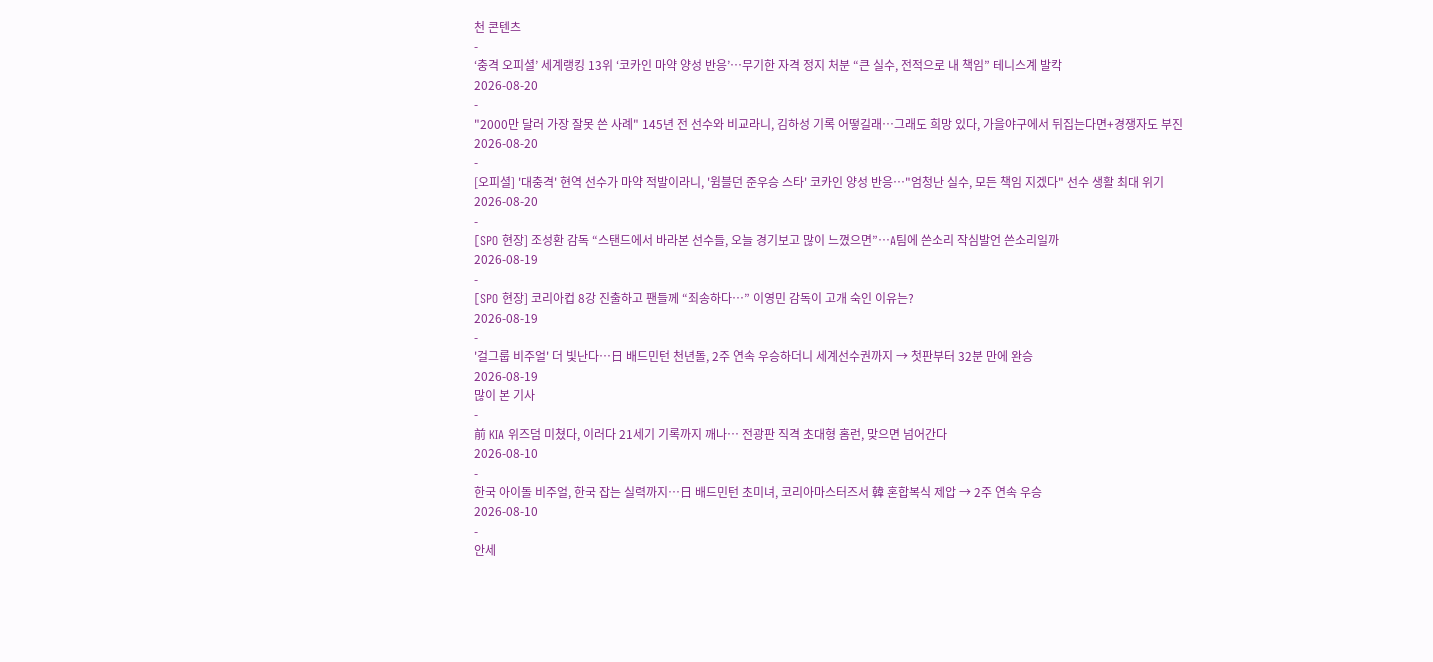천 콘텐츠
-
‘충격 오피셜’ 세계랭킹 13위 ‘코카인 마약 양성 반응’…무기한 자격 정지 처분 “큰 실수, 전적으로 내 책임” 테니스계 발칵
2026-08-20
-
"2000만 달러 가장 잘못 쓴 사례" 145년 전 선수와 비교라니, 김하성 기록 어떻길래…그래도 희망 있다, 가을야구에서 뒤집는다면+경쟁자도 부진
2026-08-20
-
[오피셜] '대충격' 현역 선수가 마약 적발이라니, '윔블던 준우승 스타' 코카인 양성 반응…"엄청난 실수, 모든 책임 지겠다" 선수 생활 최대 위기
2026-08-20
-
[SPO 현장] 조성환 감독 “스탠드에서 바라본 선수들, 오늘 경기보고 많이 느꼈으면”…A팀에 쓴소리 작심발언 쓴소리일까
2026-08-19
-
[SPO 현장] 코리아컵 8강 진출하고 팬들께 “죄송하다…” 이영민 감독이 고개 숙인 이유는?
2026-08-19
-
'걸그룹 비주얼' 더 빛난다…日 배드민턴 천년돌, 2주 연속 우승하더니 세계선수권까지 → 첫판부터 32분 만에 완승
2026-08-19
많이 본 기사
-
前 KIA 위즈덤 미쳤다, 이러다 21세기 기록까지 깨나… 전광판 직격 초대형 홈런, 맞으면 넘어간다
2026-08-10
-
한국 아이돌 비주얼, 한국 잡는 실력까지…日 배드민턴 초미녀, 코리아마스터즈서 韓 혼합복식 제압 → 2주 연속 우승
2026-08-10
-
안세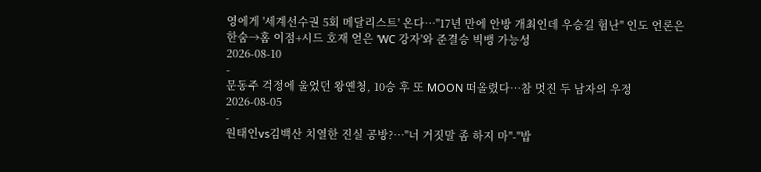영에게 '세계선수권 5회 메달리스트' 온다…"17년 만에 안방 개최인데 우승길 험난" 인도 언론은 한숨→홈 이점+시드 호재 얻은 'WC 강자'와 준결승 빅뱅 가능성
2026-08-10
-
문동주 걱정에 울었던 왕옌청, 10승 후 또 MOON 떠올렸다…참 멋진 두 남자의 우정
2026-08-05
-
원태인vs김백산 치열한 진실 공방?…"너 거짓말 좀 하지 마"-"밥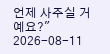언제 사주실 거예요?"
2026-08-11